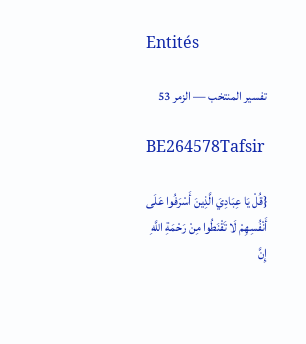Entités

تفسير المنتخب — الزمر 53

BE264578Tafsir

{قُلْ يَا عِبَادِيَ الَّذِينَ أَسْرَفُوا عَلَى أَنْفُسِهِمْ لَا تَقْنَطُوا مِنْ رَحْمَةِ اللَّهِ إِنَّ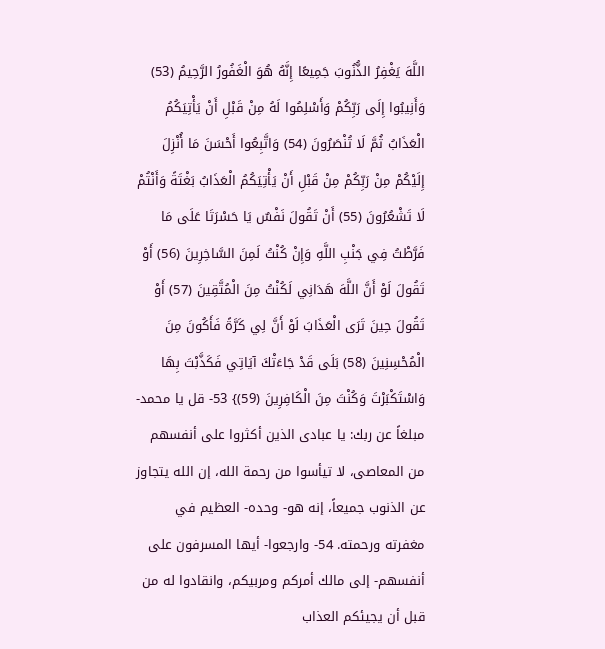اللَّهَ يَغْفِرُ الذُّنُوبَ جَمِيعًا إِنَّهُ هُوَ الْغَفُورُ الرَّحِيمُ (53) وَأَنِيبُوا إِلَى رَبِّكُمْ وَأَسْلِمُوا لَهُ مِنْ قَبْلِ أَنْ يَأْتِيَكُمُ الْعَذَابُ ثُمَّ لَا تُنْصَرُونَ (54) وَاتَّبِعُوا أَحْسَنَ مَا أُنْزِلَ إِلَيْكُمْ مِنْ رَبِّكُمْ مِنْ قَبْلِ أَنْ يَأْتِيَكُمُ الْعَذَابُ بَغْتَةً وَأَنْتُمْ لَا تَشْعُرُونَ (55) أَنْ تَقُولَ نَفْسٌ يَا حَسْرَتَا عَلَى مَا فَرَّطْتُ فِي جَنْبِ اللَّهِ وَإِنْ كُنْتُ لَمِنَ السَّاخِرِينَ (56) أَوْ تَقُولَ لَوْ أَنَّ اللَّهَ هَدَانِي لَكُنْتُ مِنَ الْمُتَّقِينَ (57) أَوْ تَقُولَ حِينَ تَرَى الْعَذَابَ لَوْ أَنَّ لِي كَرَّةً فَأَكُونَ مِنَ الْمُحْسِنِينَ (58) بَلَى قَدْ جَاءَتْكَ آيَاتِي فَكَذَّبْتَ بِهَا وَاسْتَكْبَرْتَ وَكُنْتَ مِنَ الْكَافِرِينَ (59)} 53- قل يا محمد- مبلغاً عن ربك: يا عبادى الذين أكثروا على أنفسهم من المعاصى، لا تيأسوا من رحمة الله، إن الله يتجاوز عن الذنوب جميعاً، إنه هو- وحده- العظيم في مغفرته ورحمته. 54- وارجعوا- أيها المسرفون على أنفسهم- إلى مالك أمركم ومربيكم، وانقادوا له من قبل أن يجيئكم العذاب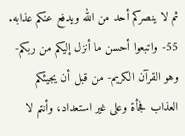ثم لا ينصركم أحد من الله ويدفع عنكم عذابه. 55- واتبعوا أحسن ما أنزل إليكم من ربكم- وهو القرآن الكريم- من قبل أن يجيئكم العذاب فجأة وعلى غير استعداد، وأنتم لا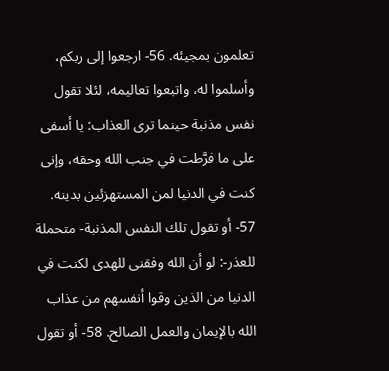تعلمون بمجيئه. 56- ارجعوا إلى ربكم، وأسلموا له، واتبعوا تعاليمه، لئلا تقول نفس مذنبة حينما ترى العذاب: يا أسفى على ما فرَّطت في جنب الله وحقه، وإنى كنت في الدنيا لمن المستهزئين بدينه. 57- أو تقول تلك النفس المذنبة- متحملة للعذر-: لو أن الله وفقنى للهدى لكنت في الدنيا من الذين وقوا أنفسهم من عذاب الله بالإيمان والعمل الصالح. 58- أو تقول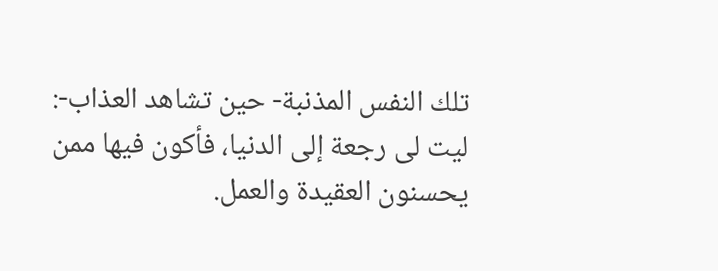تلك النفس المذنبة- حين تشاهد العذاب-: ليت لى رجعة إلى الدنيا، فأكون فيها ممن يحسنون العقيدة والعمل.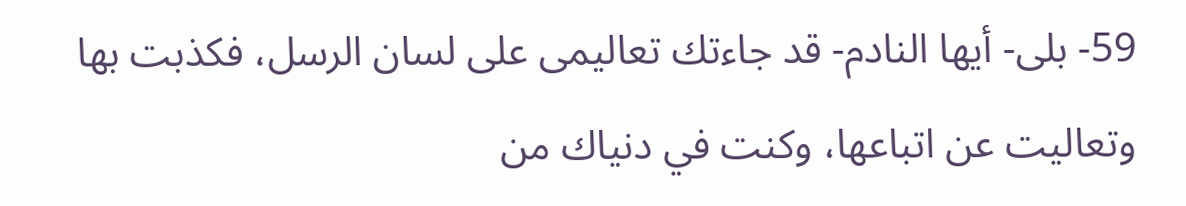59- بلى- أيها النادم- قد جاءتك تعاليمى على لسان الرسل، فكذبت بها وتعاليت عن اتباعها، وكنت في دنياك من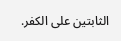الثابتين على الكفر.